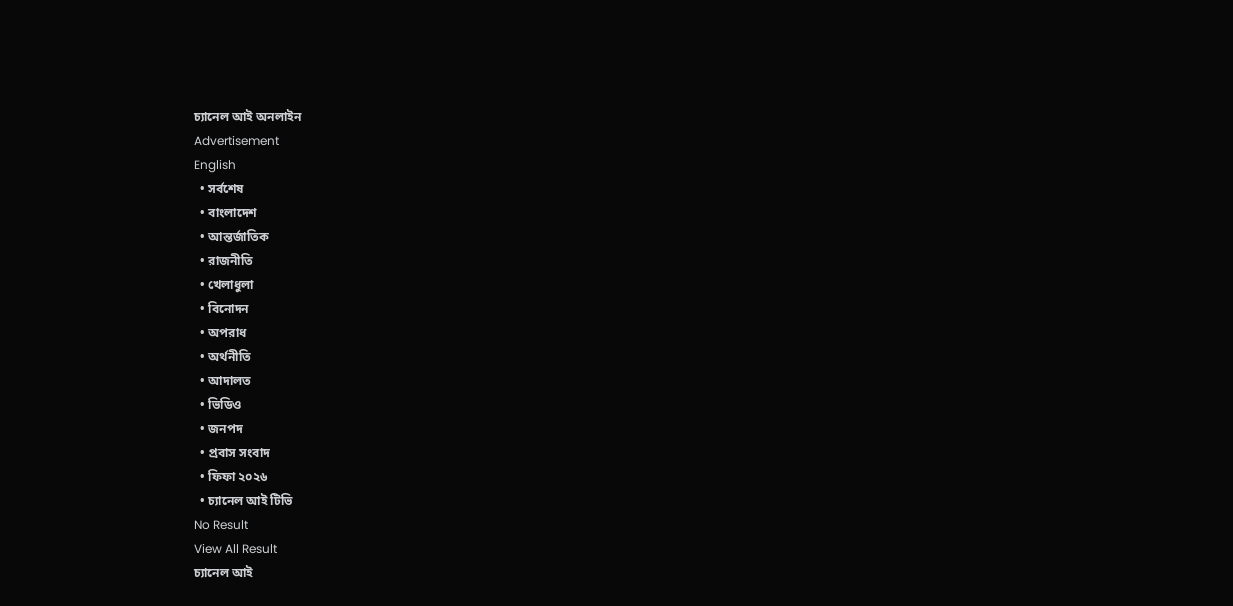চ্যানেল আই অনলাইন
Advertisement
English
  • সর্বশেষ
  • বাংলাদেশ
  • আন্তর্জাতিক
  • রাজনীতি
  • খেলাধুলা
  • বিনোদন
  • অপরাধ
  • অর্থনীতি
  • আদালত
  • ভিডিও
  • জনপদ
  • প্রবাস সংবাদ
  • ফিফা ২০২৬
  • চ্যানেল আই টিভি
No Result
View All Result
চ্যানেল আই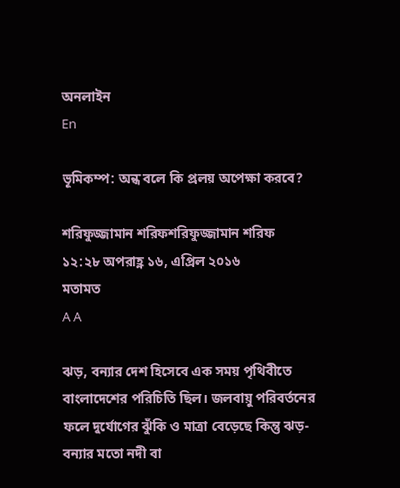অনলাইন
En

ভূমিকম্প: অন্ধ বলে কি প্রলয় অপেক্ষা করবে?

শরিফুজ্জামান শরিফশরিফুজ্জামান শরিফ
১২:২৮ অপরাহ্ণ ১৬, এপ্রিল ২০১৬
মতামত
A A

ঝড়, বন্যার দেশ হিসেবে এক সময় পৃথিবীতে বাংলাদেশের পরিচিতি ছিল। জলবায়ু পরিবর্তনের ফলে দুর্যোগের ঝুঁকি ও মাত্রা বেড়েছে কিন্তু ঝড়-বন্যার মতো নদী বা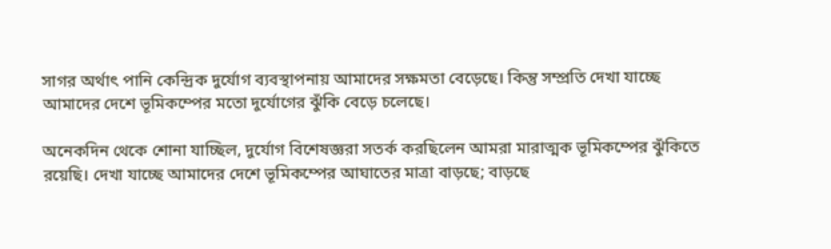সাগর অর্থাৎ পানি কেন্দ্রিক দুর্যোগ ব্যবস্থাপনায় আমাদের সক্ষমতা বেড়েছে। কিন্তু সম্প্রতি দেখা যাচ্ছে আমাদের দেশে ভূমিকম্পের মতো দুর্যোগের ঝুঁকি বেড়ে চলেছে।

অনেকদিন থেকে শোনা যাচ্ছিল, দুর্যোগ বিশেষজ্ঞরা সতর্ক করছিলেন আমরা মারাত্মক ভূমিকম্পের ঝুঁকিতে রয়েছি। দেখা যাচ্ছে আমাদের দেশে ভূমিকম্পের আঘাতের মাত্রা বাড়ছে; বাড়ছে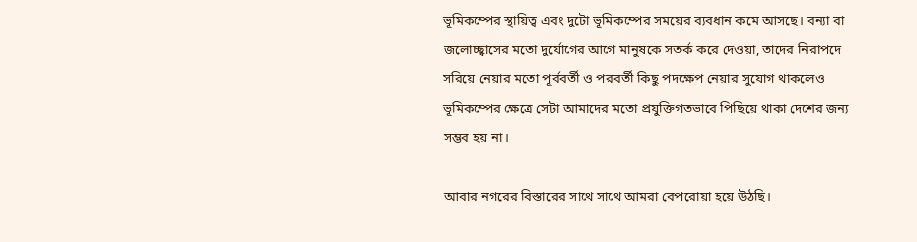ভূমিকম্পের স্থায়িত্ব এবং দুটো ভূমিকম্পের সময়ের ব্যবধান কমে আসছে। বন্যা বা জলোচ্ছ্বাসের মতো দুর্যোগের আগে মানুষকে সতর্ক করে দেওয়া, তাদের নিরাপদে সরিয়ে নেয়ার মতো পূর্ববর্তী ও পরবর্তী কিছু পদক্ষেপ নেয়ার সুযোগ থাকলেও ভূমিকম্পের ক্ষেত্রে সেটা আমাদের মতো প্রযুক্তিগতভাবে পিছিয়ে থাকা দেশের জন্য সম্ভব হয় না।

আবার নগরের বিস্তারের সাথে সাথে আমরা বেপরোয়া হয়ে উঠছি।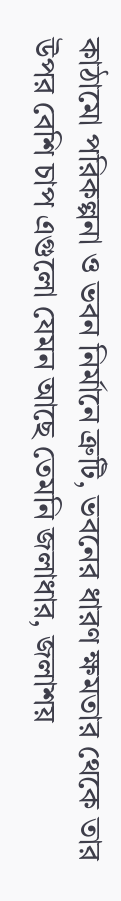কাঠামো পরিকল্পনা ও ভবন নির্মানে ত্রুটি, ভবনের ধারণ ক্ষমতার থেকে তার উপর বেশি চাপ এগুলো যেমন আছে তেমনি জলাধার, জলাশয়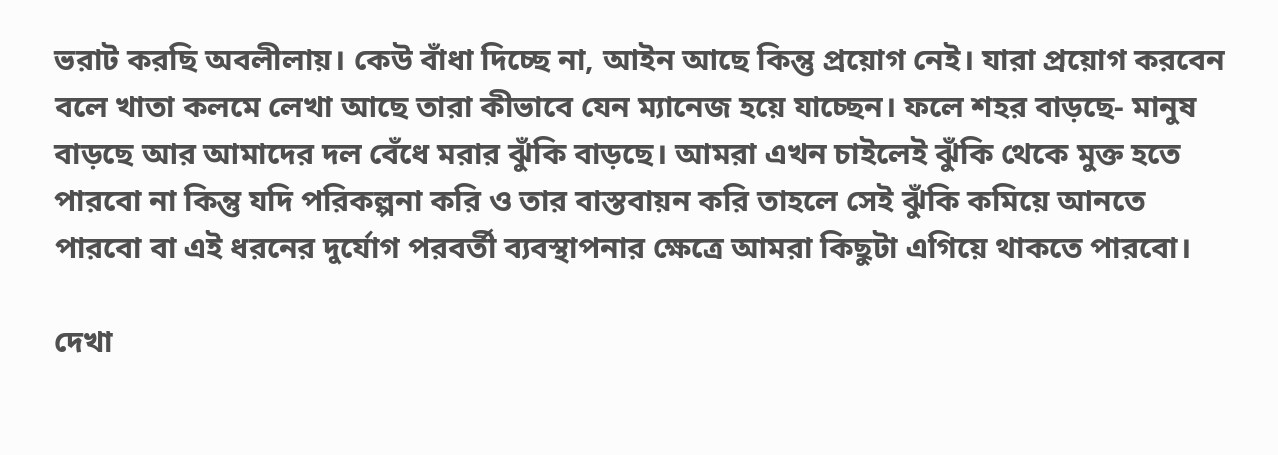ভরাট করছি অবলীলায়। কেউ বাঁধা দিচ্ছে না, আইন আছে কিন্তু প্রয়োগ নেই। যারা প্রয়োগ করবেন বলে খাতা কলমে লেখা আছে তারা কীভাবে যেন ম্যানেজ হয়ে যাচ্ছেন। ফলে শহর বাড়ছে- মানুষ বাড়ছে আর আমাদের দল বেঁধে মরার ঝুঁকি বাড়ছে। আমরা এখন চাইলেই ঝুঁকি থেকে মুক্ত হতে পারবো না কিন্তু যদি পরিকল্পনা করি ও তার বাস্তবায়ন করি তাহলে সেই ঝুঁকি কমিয়ে আনতে পারবো বা এই ধরনের দুর্যোগ পরবর্তী ব্যবস্থাপনার ক্ষেত্রে আমরা কিছুটা এগিয়ে থাকতে পারবো।

দেখা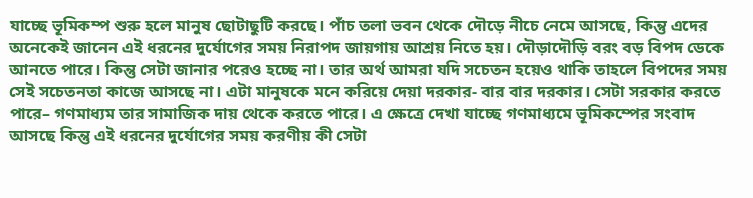যাচ্ছে ভূমিকম্প শুরু হলে মানুষ ছোটাছুটি করছে। পাঁচ তলা ভবন থেকে দৌড়ে নীচে নেমে আসছে, কিন্তু এদের অনেকেই জানেন এই ধরনের দুর্যোগের সময় নিরাপদ জায়গায় আশ্রয় নিতে হয়। দৌড়াদৌড়ি বরং বড় বিপদ ডেকে আনতে পারে। কিন্তু সেটা জানার পরেও হচ্ছে না। তার অর্থ আমরা যদি সচেতন হয়েও থাকি তাহলে বিপদের সময় সেই সচেতনতা কাজে আসছে না। এটা মানুষকে মনে করিয়ে দেয়া দরকার- বার বার দরকার। সেটা সরকার করতে পারে– গণমাধ্যম তার সামাজিক দায় থেকে করতে পারে। এ ক্ষেত্রে দেখা যাচ্ছে গণমাধ্যমে ভূমিকম্পের সংবাদ আসছে কিন্তু এই ধরনের দুর্যোগের সময় করণীয় কী সেটা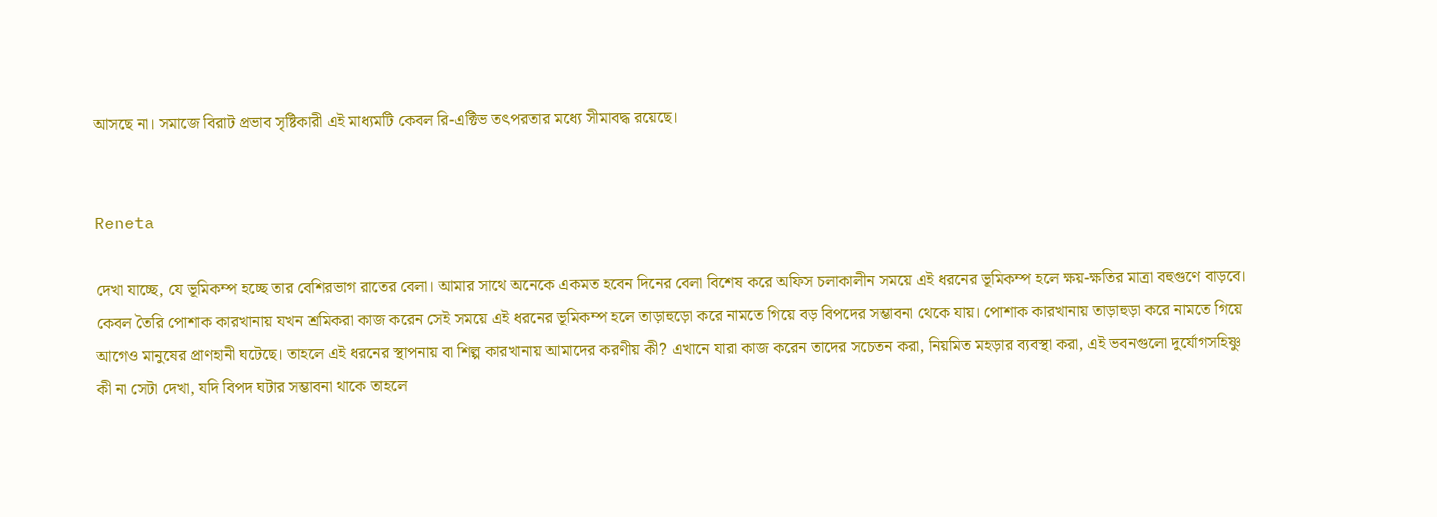আসছে না। সমাজে বিরাট প্রভাব সৃষ্টিকারী এই মাধ্যমটি কেবল রি-এক্টিভ তৎপরতার মধ্যে সীমাবদ্ধ রয়েছে।


Reneta

দেখা যাচ্ছে, যে ভূমিকম্প হচ্ছে তার বেশিরভাগ রাতের বেলা। আমার সাথে অনেকে একমত হবেন দিনের বেলা বিশেষ করে অফিস চলাকালীন সময়ে এই ধরনের ভূমিকম্প হলে ক্ষয়-ক্ষতির মাত্রা বহুগুণে বাড়বে। কেবল তৈরি পোশাক কারখানায় যখন শ্রমিকরা কাজ করেন সেই সময়ে এই ধরনের ভূমিকম্প হলে তাড়াহুড়ো করে নামতে গিয়ে বড় বিপদের সম্ভাবনা থেকে যায়। পোশাক কারখানায় তাড়াহুড়া করে নামতে গিয়ে আগেও মানুষের প্রাণহানী ঘটেছে। তাহলে এই ধরনের স্থাপনায় বা শিল্প কারখানায় আমাদের করণীয় কী? এখানে যারা কাজ করেন তাদের সচেতন করা, নিয়মিত মহড়ার ব্যবস্থা করা, এই ভবনগুলো দুর্যোগসহিষ্ণু কী না সেটা দেখা, যদি বিপদ ঘটার সম্ভাবনা থাকে তাহলে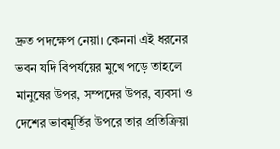দ্রুত পদক্ষেপ নেয়া। কেননা এই ধরনের ভবন যদি বিপর্যয়ের মুখে পড়ে তাহলে মানুষের উপর, সম্পদের উপর, ব্যবসা ও দেশের ভাবমূর্তির উপরে তার প্রতিক্রিয়া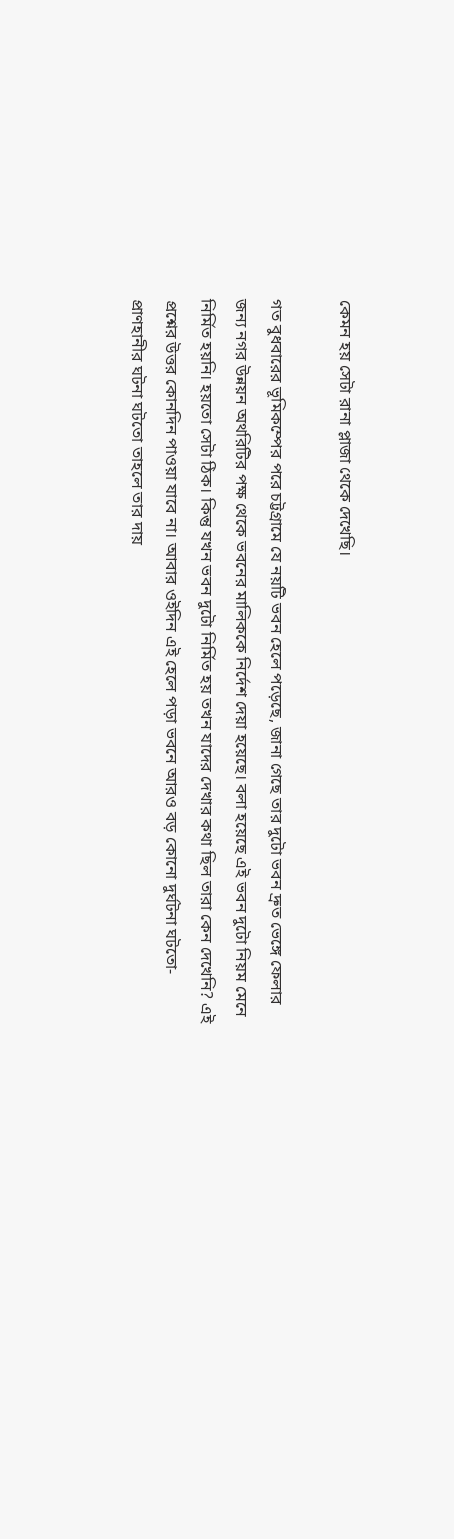কেমন হয় সেটা রানা প্লাজা থেকে দেখেছি।

গত বুধবারের ভূমিকম্পের পরে চট্টগ্রামে যে নয়টি ভবন হেলে পড়েছে, জানা গেছে তার দুটো ভবন দ্রুত ভেঙ্গে ফেলার জন্য নগর উন্নয়ন অথরিটির পক্ষ থেকে ভবনের মালিককে নির্দেশ দেয়া হয়েছে। বলা হয়েছে এই ভবন দুটো নিয়ম মেনে নির্মিত হয়নি। হয়তো সেটা ঠিক। কিন্তু যখন ভবন দুটো নির্মিত হয় তখন যাদের দেখার কথা ছিল তারা কেন দেখেনি? এই প্রশ্নের উত্তর কোনদিন পাওয়া যাবে না। আবার ওইদিন এই হেলে পড়া ভবনে আরও বড় কোনো দুর্ঘটনা ঘটতো- প্রাণহানীর ঘটনা ঘটতো তাহলে তার দায়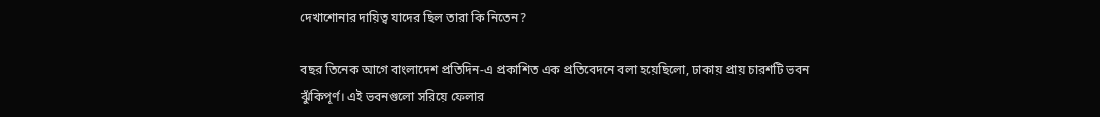দেখাশোনার দায়িত্ব যাদের ছিল তারা কি নিতেন?

বছর তিনেক আগে বাংলাদেশ প্রতিদিন-এ প্রকাশিত এক প্রতিবেদনে বলা হয়েছিলো, ঢাকায় প্রায় চারশটি ভবন ঝুঁকিপূর্ণ। এই ভবনগুলো সরিয়ে ফেলার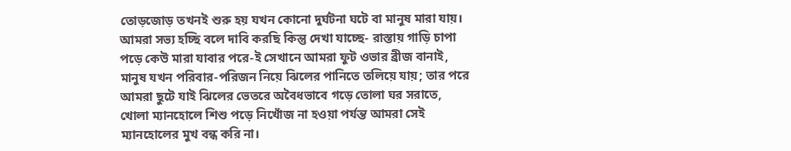তোড়জোড় তখনই শুরু হয় যখন কোনো দুর্ঘটনা ঘটে বা মানুষ মারা যায়। আমরা সভ্য হচ্ছি বলে দাবি করছি কিন্তু দেখা যাচ্ছে- রাস্তায় গাড়ি চাপা পড়ে কেউ মারা যাবার পরে-ই সেখানে আমরা ফুট ওভার ব্রীজ বানাই, মানুষ যখন পরিবার-পরিজন নিয়ে ঝিলের পানিতে তলিয়ে যায়; তার পরে আমরা ছুটে যাই ঝিলের ভেতরে অবৈধভাবে গড়ে তোলা ঘর সরাতে, খোলা ম্যানহোলে শিশু পড়ে নিখোঁজ না হওয়া পর্যন্ত আমরা সেই ম্যানহোলের মুখ বন্ধ করি না।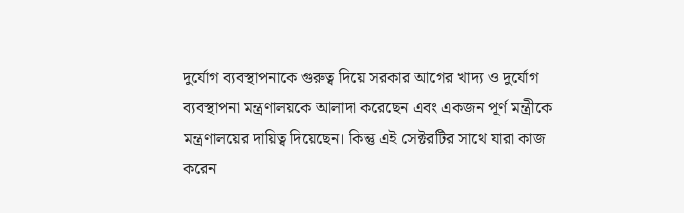দুর্যোগ ব্যবস্থাপনাকে গুরুত্ব দিয়ে সরকার আগের খাদ্য ও দুর্যোগ ব্যবস্থাপনা মন্ত্রণালয়কে আলাদা করেছেন এবং একজন পূর্ণ মন্ত্রীকে মন্ত্রণালয়ের দায়িত্ব দিয়েছেন। কিন্তু এই সেক্টরটির সাথে যারা কাজ করেন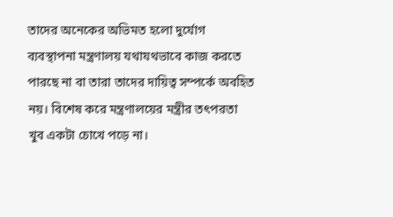তাদের অনেকের অভিমত হলো দুর্যোগ ব্যবস্থাপনা মন্ত্রণালয় যথাযথভাবে কাজ করতে পারছে না বা তারা তাদের দায়িত্ব সম্পর্কে অবহিত নয়। বিশেষ করে মন্ত্রণালয়ের মন্ত্রীর তৎপরতা খুব একটা চোখে পড়ে না।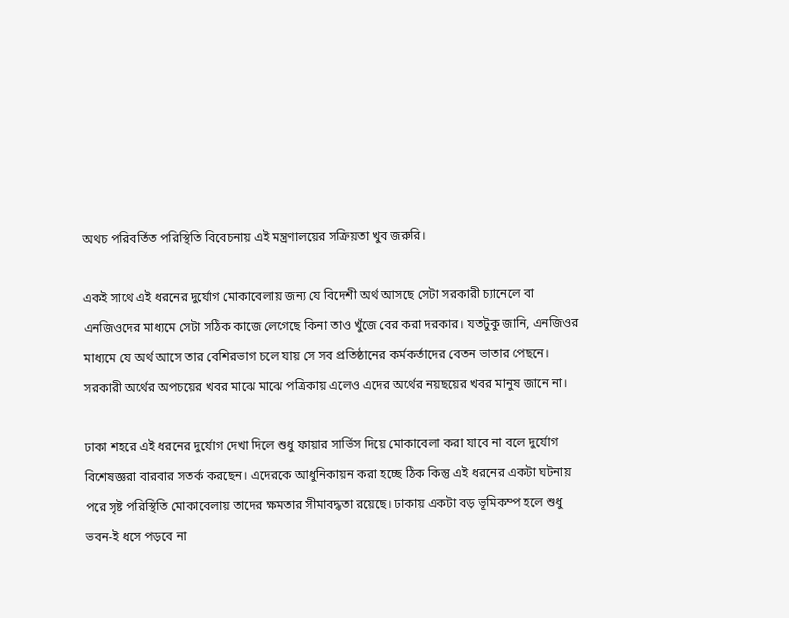অথচ পরিবর্তিত পরিস্থিতি বিবেচনায় এই মন্ত্রণালয়ের সক্রিয়তা খুব জরুরি।

একই সাথে এই ধরনের দুর্যোগ মোকাবেলায় জন্য যে বিদেশী অর্থ আসছে সেটা সরকারী চ্যানেলে বা এনজিওদের মাধ্যমে সেটা সঠিক কাজে লেগেছে কিনা তাও খুঁজে বের করা দরকার। যতটুকু জানি, এনজিওর মাধ্যমে যে অর্থ আসে তার বেশিরভাগ চলে যায় সে সব প্রতিষ্ঠানের কর্মকর্তাদের বেতন ভাতার পেছনে। সরকারী অর্থের অপচয়ের খবর মাঝে মাঝে পত্রিকায় এলেও এদের অর্থের নয়ছয়ের খবর মানুষ জানে না।

ঢাকা শহরে এই ধরনের দুর্যোগ দেখা দিলে শুধু ফায়ার সার্ভিস দিয়ে মোকাবেলা করা যাবে না বলে দুর্যোগ বিশেষজ্ঞরা বারবার সতর্ক করছেন। এদেরকে আধুনিকায়ন করা হচ্ছে ঠিক কিন্তু এই ধরনের একটা ঘটনায় পরে সৃষ্ট পরিস্থিতি মোকাবেলায় তাদের ক্ষমতার সীমাবদ্ধতা রয়েছে। ঢাকায় একটা বড় ভূমিকম্প হলে শুধু ভবন-ই ধসে পড়বে না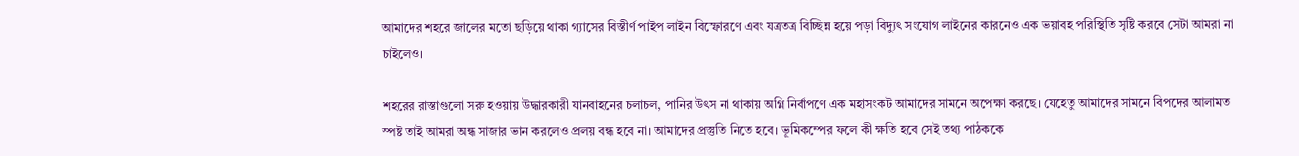আমাদের শহরে জালের মতো ছড়িয়ে থাকা গ্যাসের বিস্তীর্ণ পাইপ লাইন বিস্ফোরণে এবং যত্রতত্র বিচ্ছিন্ন হয়ে পড়া বিদ্যুৎ সংযোগ লাইনের কারনেও এক ভয়াবহ পরিস্থিতি সৃষ্টি করবে সেটা আমরা না চাইলেও।

শহরের রাস্তাগুলো সরু হওয়ায় উদ্ধারকারী যানবাহনের চলাচল, পানির উৎস না থাকায় অগ্নি নির্বাপণে এক মহাসংকট আমাদের সামনে অপেক্ষা করছে। যেহেতু আমাদের সামনে বিপদের আলামত স্পষ্ট তাই আমরা অন্ধ সাজার ভান করলেও প্রলয় বন্ধ হবে না। আমাদের প্রস্তুতি নিতে হবে। ভূমিকম্পের ফলে কী ক্ষতি হবে সেই তথ্য পাঠককে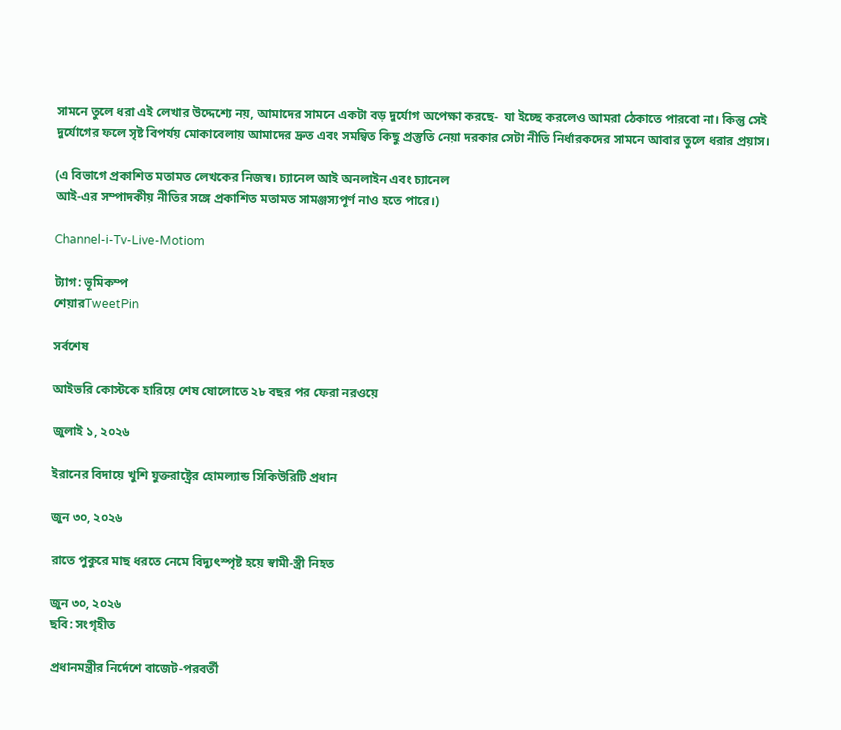সামনে তুলে ধরা এই লেখার উদ্দেশ্যে নয়, আমাদের সামনে একটা বড় দুর্যোগ অপেক্ষা করছে-  যা ইচ্ছে করলেও আমরা ঠেকাতে পারবো না। কিন্তু সেই দুর্যোগের ফলে সৃষ্ট বিপর্যয় মোকাবেলায় আমাদের দ্রুত এবং সমন্বিত কিছু প্রস্তুতি নেয়া দরকার সেটা নীতি নির্ধারকদের সামনে আবার তুলে ধরার প্রয়াস।

(এ বিভাগে প্রকাশিত মতামত লেখকের নিজস্ব। চ্যানেল আই অনলাইন এবং চ্যানেল
আই-এর সম্পাদকীয় নীতির সঙ্গে প্রকাশিত মতামত সামঞ্জস্যপূর্ণ নাও হতে পারে।)

Channel-i-Tv-Live-Motiom

ট্যাগ: ভূমিকম্প
শেয়ারTweetPin

সর্বশেষ

আইভরি কোস্টকে হারিয়ে শেষ ষোলোতে ২৮ বছর পর ফেরা নরওয়ে

জুলাই ১, ২০২৬

ইরানের বিদায়ে খুশি যুক্তরাষ্ট্রের হোমল্যান্ড সিকিউরিটি প্রধান

জুন ৩০, ২০২৬

রাতে পুকুরে মাছ ধরতে নেমে বিদ্যুৎস্পৃষ্ট হয়ে স্বামী-স্ত্রী নিহত

জুন ৩০, ২০২৬
ছবি: সংগৃহীত

প্রধানমন্ত্রীর নির্দেশে বাজেট-পরবর্তী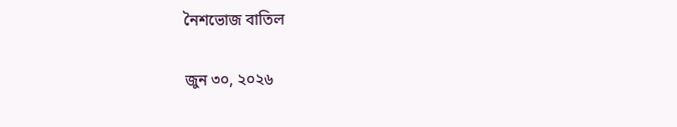নৈশভোজ বাতিল

জুন ৩০, ২০২৬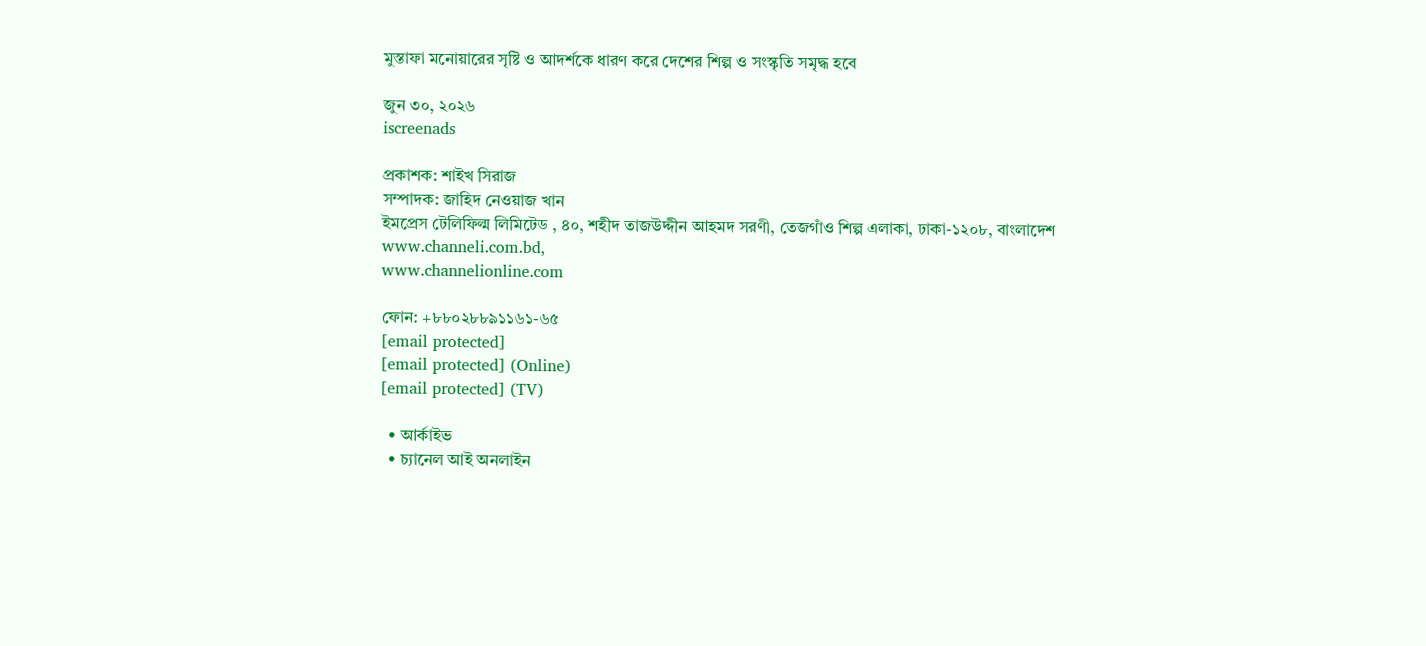মুস্তাফা মনোয়ারের সৃষ্টি ও আদর্শকে ধারণ করে দেশের শিল্প ও সংস্কৃতি সমৃদ্ধ হবে

জুন ৩০, ২০২৬
iscreenads

প্রকাশক: শাইখ সিরাজ
সম্পাদক: জাহিদ নেওয়াজ খান
ইমপ্রেস টেলিফিল্ম লিমিটেড , ৪০, শহীদ তাজউদ্দীন আহমদ সরণী, তেজগাঁও শিল্প এলাকা, ঢাকা-১২০৮, বাংলাদেশ
www.channeli.com.bd,
www.channelionline.com

ফোন: +৮৮০২৮৮৯১১৬১-৬৫
[email protected]
[email protected] (Online)
[email protected] (TV)

  • আর্কাইভ
  • চ্যানেল আই অনলাইন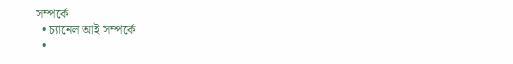সম্পর্কে
  • চ্যানেল আই সম্পর্কে
  •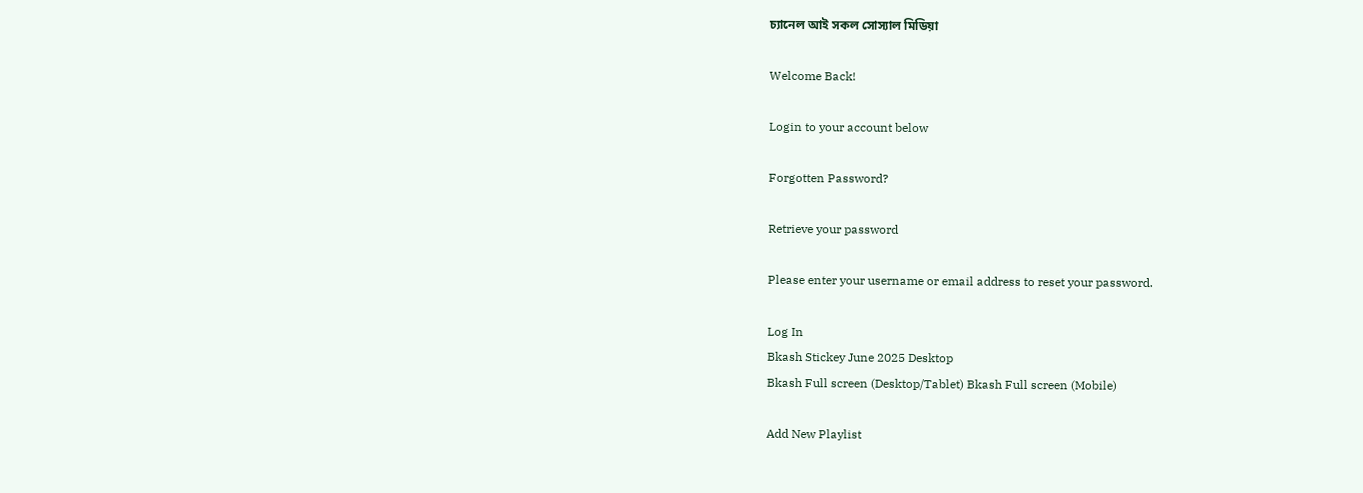চ্যানেল আই সকল সোস্যাল মিডিয়া

Welcome Back!

Login to your account below

Forgotten Password?

Retrieve your password

Please enter your username or email address to reset your password.

Log In
Bkash Stickey June 2025 Desktop
Bkash Full screen (Desktop/Tablet) Bkash Full screen (Mobile)

Add New Playlist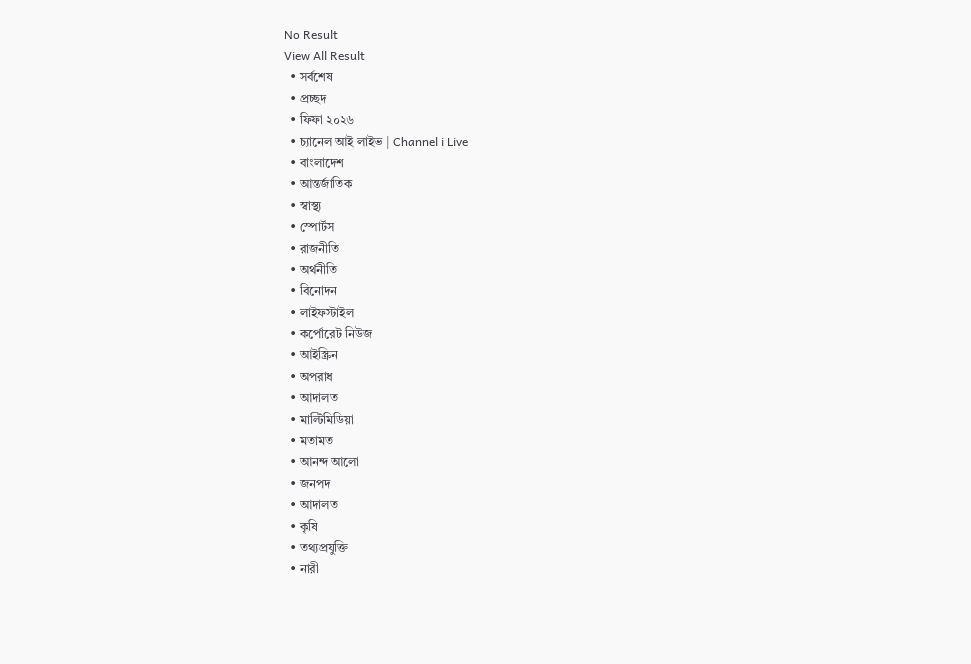No Result
View All Result
  • সর্বশেষ
  • প্রচ্ছদ
  • ফিফা ২০২৬
  • চ্যানেল আই লাইভ | Channel i Live
  • বাংলাদেশ
  • আন্তর্জাতিক
  • স্বাস্থ্য
  • স্পোর্টস
  • রাজনীতি
  • অর্থনীতি
  • বিনোদন
  • লাইফস্টাইল
  • কর্পোরেট নিউজ
  • আইস্ক্রিন
  • অপরাধ
  • আদালত
  • মাল্টিমিডিয়া
  • মতামত
  • আনন্দ আলো
  • জনপদ
  • আদালত
  • কৃষি
  • তথ্যপ্রযুক্তি
  • নারী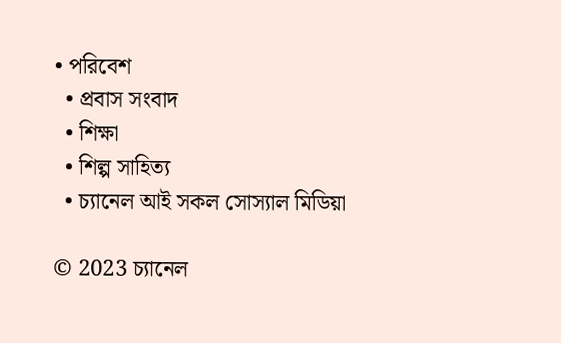• পরিবেশ
  • প্রবাস সংবাদ
  • শিক্ষা
  • শিল্প সাহিত্য
  • চ্যানেল আই সকল সোস্যাল মিডিয়া

© 2023 চ্যানেল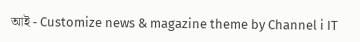আই - Customize news & magazine theme by Channel i IT